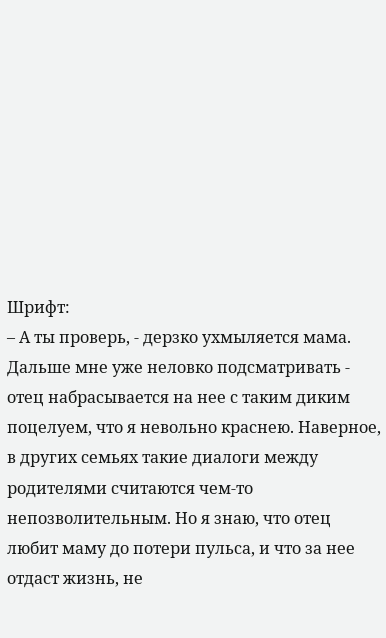Шрифт:
– А ты проверь, - дерзко ухмыляется мама.
Дальше мне уже неловко подсматривать - отец набрасывается на нее с таким диким поцелуем, что я невольно краснею. Наверное, в других семьях такие диалоги между родителями считаются чем-то непозволительным. Но я знаю, что отец любит маму до потери пульса, и что за нее отдаст жизнь, не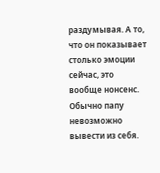раздумывая. А то, что он показывает столько эмоции сейчас, это вообще нонсенс. Обычно папу невозможно вывести из себя.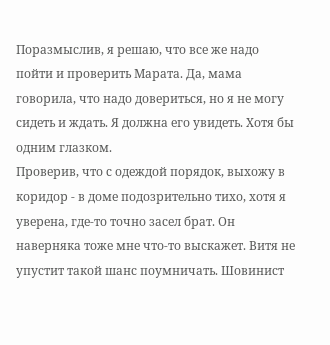Поразмыслив, я решаю, что все же надо пойти и проверить Марата. Да, мама говорила, что надо довериться, но я не могу сидеть и ждать. Я должна его увидеть. Хотя бы одним глазком.
Проверив, что с одеждой порядок, выхожу в коридор - в доме подозрительно тихо, хотя я уверена, где-то точно засел брат. Он наверняка тоже мне что-то выскажет. Витя не упустит такой шанс поумничать. Шовинист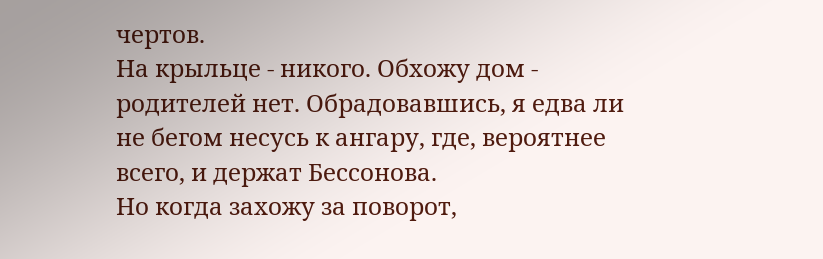чертов.
На крыльце - никого. Обхожу дом - родителей нет. Обрадовавшись, я едва ли не бегом несусь к ангару, где, вероятнее всего, и держат Бессонова.
Но когда захожу за поворот,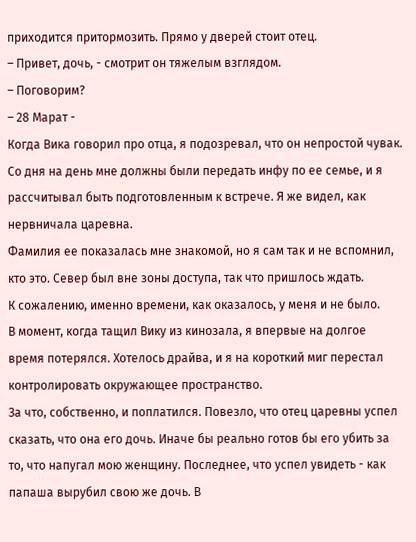приходится притормозить. Прямо у дверей стоит отец.
– Привет, дочь, - смотрит он тяжелым взглядом.
– Поговорим?
– 28 Марат -
Когда Вика говорил про отца, я подозревал, что он непростой чувак. Со дня на день мне должны были передать инфу по ее семье, и я рассчитывал быть подготовленным к встрече. Я же видел, как нервничала царевна.
Фамилия ее показалась мне знакомой, но я сам так и не вспомнил, кто это. Север был вне зоны доступа, так что пришлось ждать.
К сожалению, именно времени, как оказалось, у меня и не было.
В момент, когда тащил Вику из кинозала, я впервые на долгое время потерялся. Хотелось драйва, и я на короткий миг перестал контролировать окружающее пространство.
За что, собственно, и поплатился. Повезло, что отец царевны успел сказать, что она его дочь. Иначе бы реально готов бы его убить за то, что напугал мою женщину. Последнее, что успел увидеть - как папаша вырубил свою же дочь. В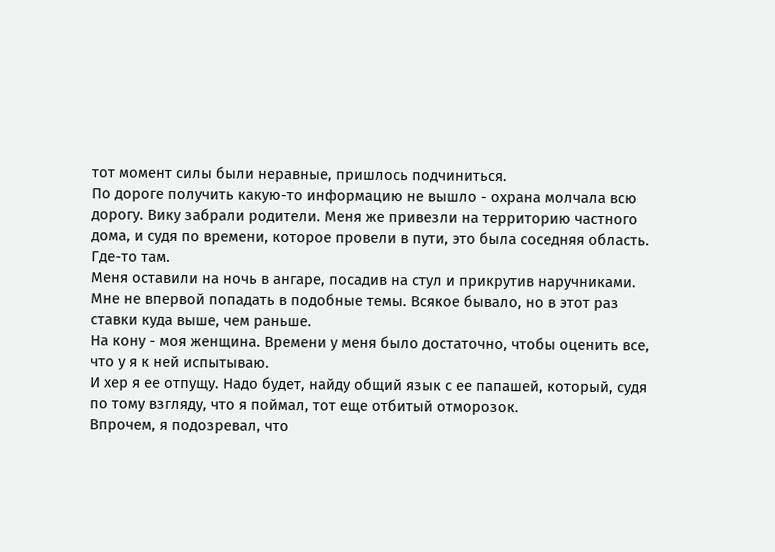тот момент силы были неравные, пришлось подчиниться.
По дороге получить какую-то информацию не вышло - охрана молчала всю дорогу. Вику забрали родители. Меня же привезли на территорию частного дома, и судя по времени, которое провели в пути, это была соседняя область. Где-то там.
Меня оставили на ночь в ангаре, посадив на стул и прикрутив наручниками.
Мне не впервой попадать в подобные темы. Всякое бывало, но в этот раз ставки куда выше, чем раньше.
На кону - моя женщина. Времени у меня было достаточно, чтобы оценить все, что у я к ней испытываю.
И хер я ее отпущу. Надо будет, найду общий язык с ее папашей, который, судя по тому взгляду, что я поймал, тот еще отбитый отморозок.
Впрочем, я подозревал, что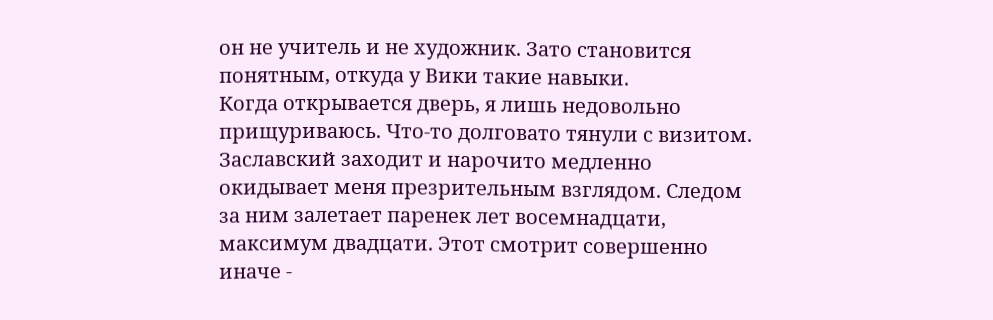он не учитель и не художник. Зато становится понятным, откуда у Вики такие навыки.
Когда открывается дверь, я лишь недовольно прищуриваюсь. Что-то долговато тянули с визитом.
Заславский заходит и нарочито медленно окидывает меня презрительным взглядом. Следом за ним залетает паренек лет восемнадцати, максимум двадцати. Этот смотрит совершенно иначе -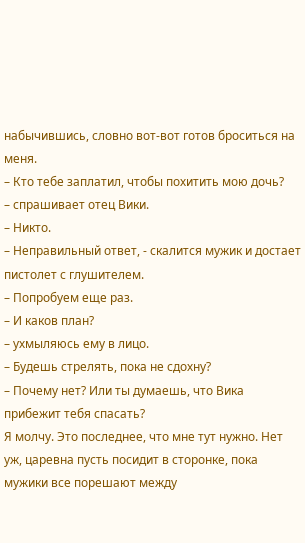набычившись, словно вот-вот готов броситься на меня.
– Кто тебе заплатил, чтобы похитить мою дочь?
– спрашивает отец Вики.
– Никто.
– Неправильный ответ, - скалится мужик и достает пистолет с глушителем.
– Попробуем еще раз.
– И каков план?
– ухмыляюсь ему в лицо.
– Будешь стрелять, пока не сдохну?
– Почему нет? Или ты думаешь, что Вика прибежит тебя спасать?
Я молчу. Это последнее, что мне тут нужно. Нет уж, царевна пусть посидит в сторонке, пока мужики все порешают между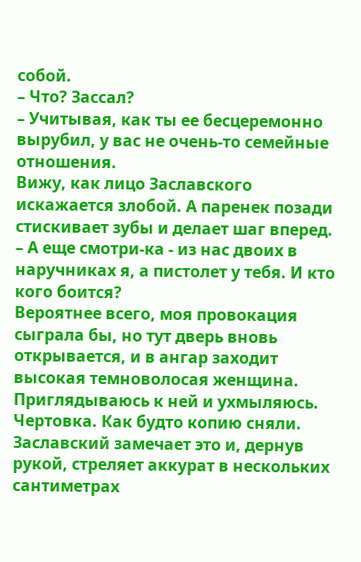собой.
– Что? Зассал?
– Учитывая, как ты ее бесцеремонно вырубил, у вас не очень-то семейные отношения.
Вижу, как лицо Заславского искажается злобой. А паренек позади стискивает зубы и делает шаг вперед.
– А еще смотри-ка - из нас двоих в наручниках я, а пистолет у тебя. И кто кого боится?
Вероятнее всего, моя провокация сыграла бы, но тут дверь вновь открывается, и в ангар заходит высокая темноволосая женщина. Приглядываюсь к ней и ухмыляюсь. Чертовка. Как будто копию сняли.
Заславский замечает это и, дернув рукой, стреляет аккурат в нескольких сантиметрах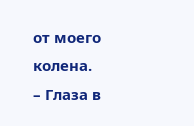от моего колена.
– Глаза в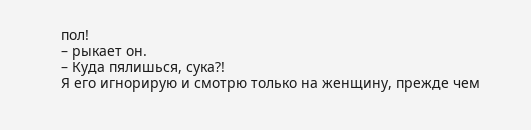пол!
– рыкает он.
– Куда пялишься, сука?!
Я его игнорирую и смотрю только на женщину, прежде чем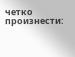четко произнести: